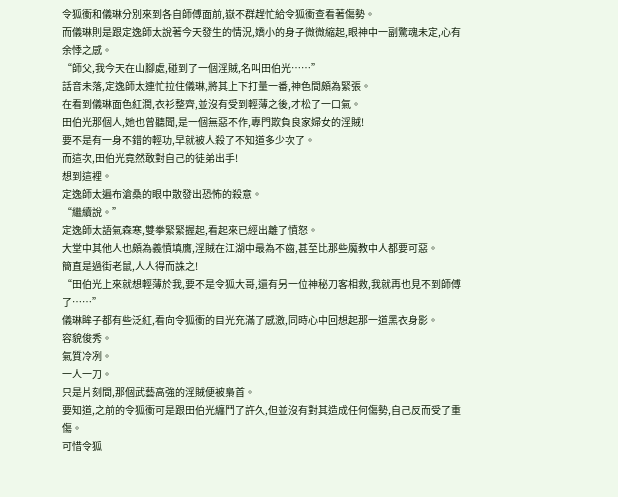令狐衝和儀琳分別來到各自師傅面前,嶽不群趕忙給令狐衝查看著傷勢。
而儀琳則是跟定逸師太說著今天發生的情況,嬌小的身子微微縮起,眼神中一副驚魂未定,心有余悸之感。
“師父,我今天在山腳處,碰到了一個淫賊,名叫田伯光……”
話音未落,定逸師太連忙拉住儀琳,將其上下打量一番,神色間頗為緊張。
在看到儀琳面色紅潤,衣衫整齊,並沒有受到輕薄之後,才松了一口氣。
田伯光那個人,她也曾聽聞,是一個無惡不作,專門欺負良家婦女的淫賊!
要不是有一身不錯的輕功,早就被人殺了不知道多少次了。
而這次,田伯光竟然敢對自己的徒弟出手!
想到這裡。
定逸師太遍布滄桑的眼中散發出恐怖的殺意。
“繼續說。”
定逸師太語氣森寒,雙拳緊緊握起,看起來已經出離了憤怒。
大堂中其他人也頗為義憤填膺,淫賊在江湖中最為不齒,甚至比那些魔教中人都要可惡。
簡直是過街老鼠,人人得而誅之!
“田伯光上來就想輕薄於我,要不是令狐大哥,還有另一位神秘刀客相救,我就再也見不到師傅了……”
儀琳眸子都有些泛紅,看向令狐衝的目光充滿了感激,同時心中回想起那一道黑衣身影。
容貌俊秀。
氣質冷冽。
一人一刀。
只是片刻間,那個武藝高強的淫賊便被梟首。
要知道,之前的令狐衝可是跟田伯光纏鬥了許久,但並沒有對其造成任何傷勢,自己反而受了重傷。
可惜令狐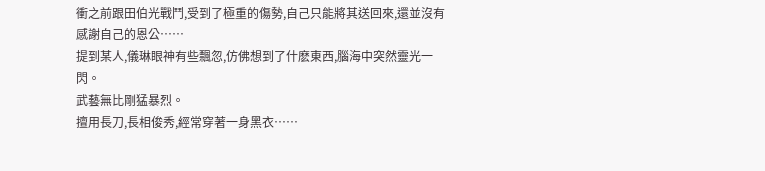衝之前跟田伯光戰鬥,受到了極重的傷勢,自己只能將其送回來,還並沒有感謝自己的恩公……
提到某人,儀琳眼神有些飄忽,仿佛想到了什麽東西,腦海中突然靈光一閃。
武藝無比剛猛暴烈。
擅用長刀,長相俊秀,經常穿著一身黑衣……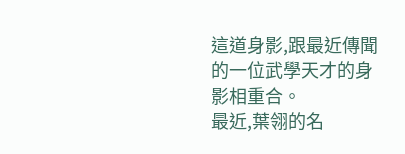這道身影,跟最近傳聞的一位武學天才的身影相重合。
最近,葉翎的名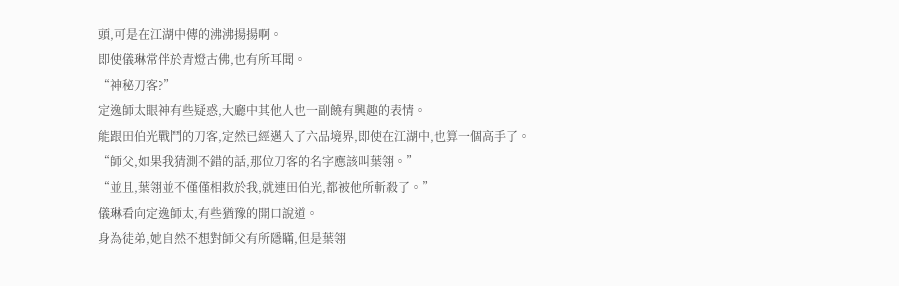頭,可是在江湖中傳的沸沸揚揚啊。
即使儀琳常伴於青燈古佛,也有所耳聞。
“神秘刀客?”
定逸師太眼神有些疑惑,大廳中其他人也一副饒有興趣的表情。
能跟田伯光戰鬥的刀客,定然已經邁入了六品境界,即使在江湖中,也算一個高手了。
“師父,如果我猜測不錯的話,那位刀客的名字應該叫葉翎。”
“並且,葉翎並不僅僅相救於我,就連田伯光,都被他所斬殺了。”
儀琳看向定逸師太,有些猶豫的開口說道。
身為徒弟,她自然不想對師父有所隱瞞,但是葉翎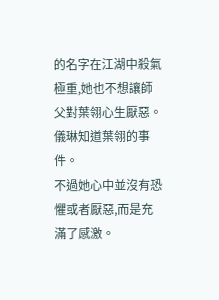的名字在江湖中殺氣極重,她也不想讓師父對葉翎心生厭惡。
儀琳知道葉翎的事件。
不過她心中並沒有恐懼或者厭惡,而是充滿了感激。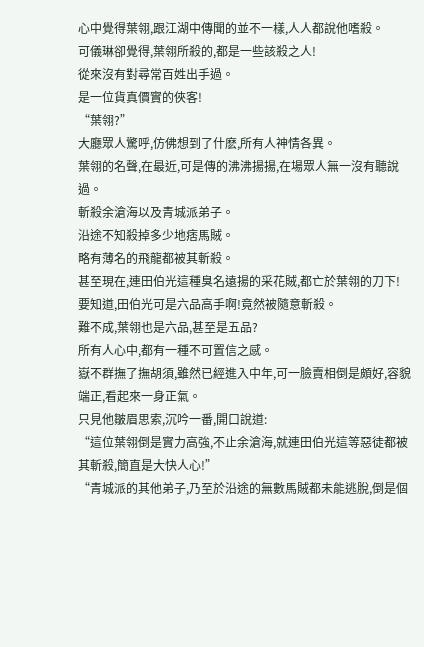心中覺得葉翎,跟江湖中傳聞的並不一樣,人人都說他嗜殺。
可儀琳卻覺得,葉翎所殺的,都是一些該殺之人!
從來沒有對尋常百姓出手過。
是一位貨真價實的俠客!
“葉翎?”
大廳眾人驚呼,仿佛想到了什麽,所有人神情各異。
葉翎的名聲,在最近,可是傳的沸沸揚揚,在場眾人無一沒有聽說過。
斬殺余滄海以及青城派弟子。
沿途不知殺掉多少地痞馬賊。
略有薄名的飛龍都被其斬殺。
甚至現在,連田伯光這種臭名遠揚的采花賊,都亡於葉翎的刀下!
要知道,田伯光可是六品高手啊!竟然被隨意斬殺。
難不成,葉翎也是六品,甚至是五品?
所有人心中,都有一種不可置信之感。
嶽不群撫了撫胡須,雖然已經進入中年,可一臉賣相倒是頗好,容貌端正,看起來一身正氣。
只見他皺眉思索,沉吟一番,開口說道:
“這位葉翎倒是實力高強,不止余滄海,就連田伯光這等惡徒都被其斬殺,簡直是大快人心!”
“青城派的其他弟子,乃至於沿途的無數馬賊都未能逃脫,倒是個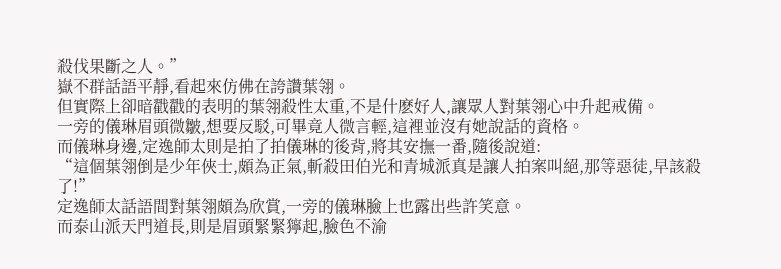殺伐果斷之人。”
嶽不群話語平靜,看起來仿佛在誇讚葉翎。
但實際上卻暗戳戳的表明的葉翎殺性太重,不是什麽好人,讓眾人對葉翎心中升起戒備。
一旁的儀琳眉頭微皺,想要反駁,可畢竟人微言輕,這裡並沒有她說話的資格。
而儀琳身邊,定逸師太則是拍了拍儀琳的後背,將其安撫一番,隨後說道:
“這個葉翎倒是少年俠士,頗為正氣,斬殺田伯光和青城派真是讓人拍案叫絕,那等惡徒,早該殺了!”
定逸師太話語間對葉翎頗為欣賞,一旁的儀琳臉上也露出些許笑意。
而泰山派天門道長,則是眉頭緊緊獰起,臉色不渝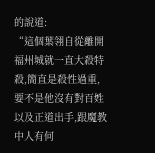的說道:
“這個葉翎自從離開福州城就一直大殺特殺,簡直是殺性過重,要不是他沒有對百姓以及正道出手,跟魔教中人有何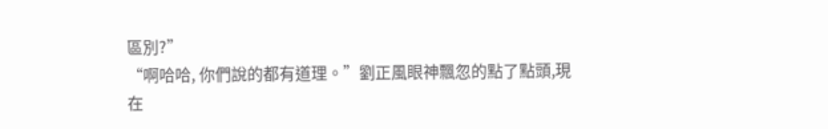區別?”
“啊哈哈, 你們說的都有道理。”劉正風眼神飄忽的點了點頭,現在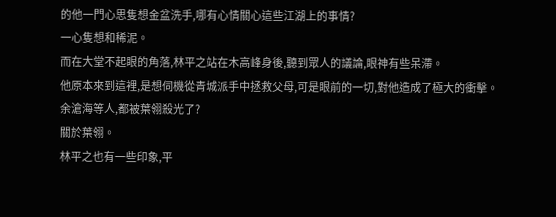的他一門心思隻想金盆洗手,哪有心情關心這些江湖上的事情?
一心隻想和稀泥。
而在大堂不起眼的角落,林平之站在木高峰身後,聽到眾人的議論,眼神有些呆滯。
他原本來到這裡,是想伺機從青城派手中拯救父母,可是眼前的一切,對他造成了極大的衝擊。
余滄海等人,都被葉翎殺光了?
關於葉翎。
林平之也有一些印象,平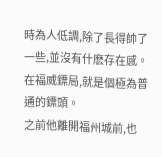時為人低調,除了長得帥了一些,並沒有什麽存在感。
在福威鏢局,就是個極為普通的鏢頭。
之前他離開福州城前,也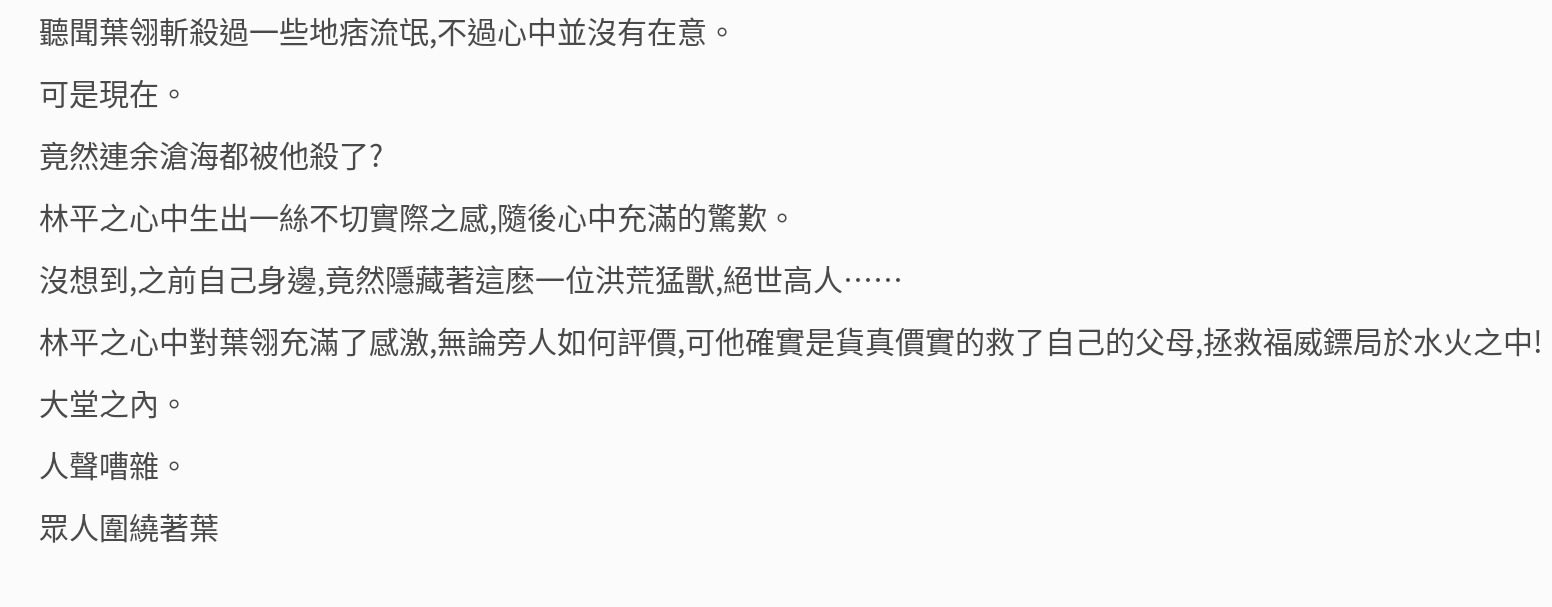聽聞葉翎斬殺過一些地痞流氓,不過心中並沒有在意。
可是現在。
竟然連余滄海都被他殺了?
林平之心中生出一絲不切實際之感,隨後心中充滿的驚歎。
沒想到,之前自己身邊,竟然隱藏著這麽一位洪荒猛獸,絕世高人……
林平之心中對葉翎充滿了感激,無論旁人如何評價,可他確實是貨真價實的救了自己的父母,拯救福威鏢局於水火之中!
大堂之內。
人聲嘈雜。
眾人圍繞著葉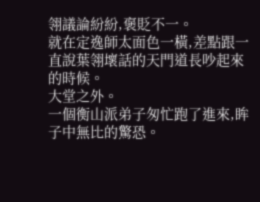翎議論紛紛,褒貶不一。
就在定逸師太面色一橫,差點跟一直說葉翎壞話的天門道長吵起來的時候。
大堂之外。
一個衡山派弟子匆忙跑了進來,眸子中無比的驚恐。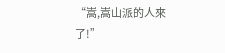“嵩,嵩山派的人來了!”